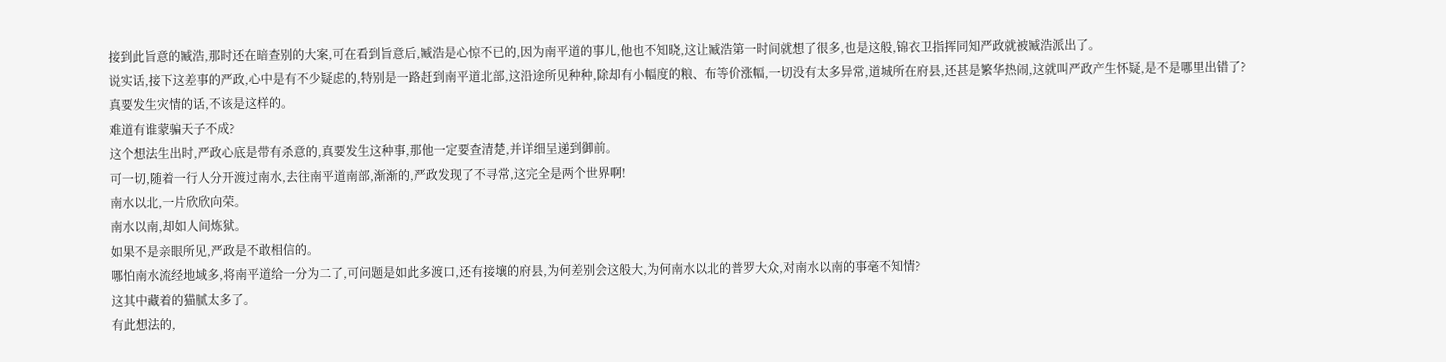接到此旨意的臧浩,那时还在暗查别的大案,可在看到旨意后,臧浩是心惊不已的,因为南平道的事儿,他也不知晓,这让臧浩第一时间就想了很多,也是这般,锦衣卫指挥同知严政就被臧浩派出了。
说实话,接下这差事的严政,心中是有不少疑虑的,特别是一路赶到南平道北部,这沿途所见种种,除却有小幅度的粮、布等价涨幅,一切没有太多异常,道城所在府县,还甚是繁华热闹,这就叫严政产生怀疑,是不是哪里出错了?
真要发生灾情的话,不该是这样的。
难道有谁蒙骗天子不成?
这个想法生出时,严政心底是带有杀意的,真要发生这种事,那他一定要查清楚,并详细呈递到御前。
可一切,随着一行人分开渡过南水,去往南平道南部,渐渐的,严政发现了不寻常,这完全是两个世界啊!
南水以北,一片欣欣向荣。
南水以南,却如人间炼狱。
如果不是亲眼所见,严政是不敢相信的。
哪怕南水流经地域多,将南平道给一分为二了,可问题是如此多渡口,还有接壤的府县,为何差别会这般大,为何南水以北的普罗大众,对南水以南的事毫不知情?
这其中藏着的猫腻太多了。
有此想法的,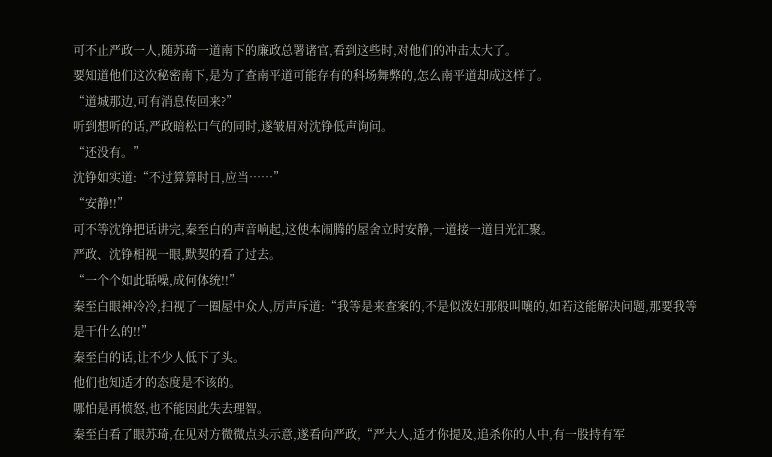可不止严政一人,随苏琦一道南下的廉政总署诸官,看到这些时,对他们的冲击太大了。
要知道他们这次秘密南下,是为了查南平道可能存有的科场舞弊的,怎么南平道却成这样了。
“道城那边,可有消息传回来?”
听到想听的话,严政暗松口气的同时,遂皱眉对沈铮低声询问。
“还没有。”
沈铮如实道:“不过算算时日,应当……”
“安静!!”
可不等沈铮把话讲完,秦至白的声音响起,这使本闹腾的屋舍立时安静,一道接一道目光汇聚。
严政、沈铮相视一眼,默契的看了过去。
“一个个如此聒噪,成何体统!!”
秦至白眼神冷冷,扫视了一圈屋中众人,厉声斥道:“我等是来查案的,不是似泼妇那般叫嚷的,如若这能解决问题,那要我等是干什么的!!”
秦至白的话,让不少人低下了头。
他们也知适才的态度是不该的。
哪怕是再愤怒,也不能因此失去理智。
秦至白看了眼苏琦,在见对方微微点头示意,遂看向严政,“严大人,适才你提及,追杀你的人中,有一股持有军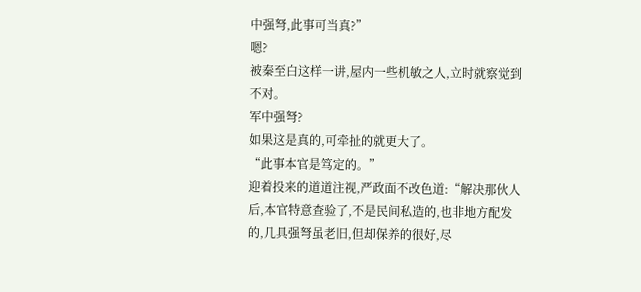中强弩,此事可当真?”
嗯?
被秦至白这样一讲,屋内一些机敏之人,立时就察觉到不对。
军中强弩?
如果这是真的,可牵扯的就更大了。
“此事本官是笃定的。”
迎着投来的道道注视,严政面不改色道:“解决那伙人后,本官特意查验了,不是民间私造的,也非地方配发的,几具强弩虽老旧,但却保养的很好,尽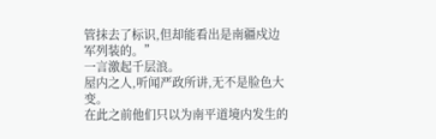管抹去了标识,但却能看出是南疆戍边军列装的。”
一言激起千层浪。
屋内之人,听闻严政所讲,无不是脸色大变。
在此之前他们只以为南平道境内发生的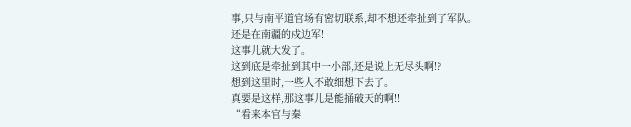事,只与南平道官场有密切联系,却不想还牵扯到了军队。
还是在南疆的戍边军!
这事儿就大发了。
这到底是牵扯到其中一小部,还是说上无尽头啊!?
想到这里时,一些人不敢细想下去了。
真要是这样,那这事儿是能捅破天的啊!!
“看来本官与秦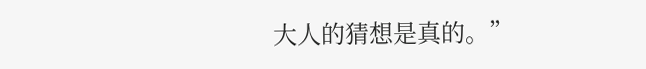大人的猜想是真的。”